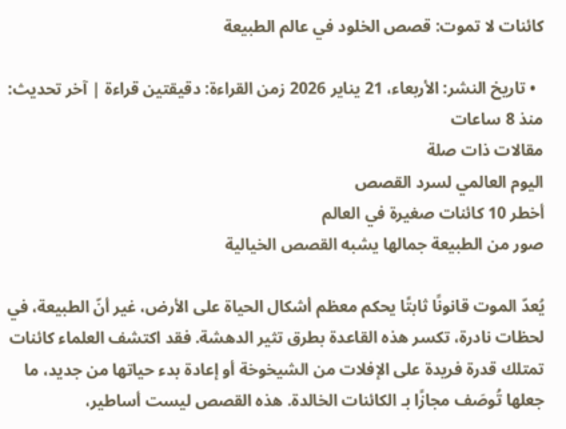كائنات لا تموت: قصص الخلود في عالم الطبيعة

  • تاريخ النشر: الأربعاء، 21 يناير 2026 زمن القراءة: دقيقتين قراءة | آخر تحديث: منذ 8 ساعات
مقالات ذات صلة
اليوم العالمي لسرد القصص
أخطر 10 كائنات صغيرة في العالم
صور من الطبيعة جمالها يشبه القصص الخيالية

يُعدّ الموت قانونًا ثابتًا يحكم معظم أشكال الحياة على الأرض، غير أنّ الطبيعة، في لحظات نادرة، تكسر هذه القاعدة بطرق تثير الدهشة. فقد اكتشف العلماء كائنات تمتلك قدرة فريدة على الإفلات من الشيخوخة أو إعادة بدء حياتها من جديد، ما جعلها تُوصَف مجازًا بـ الكائنات الخالدة. هذه القصص ليست أساطير،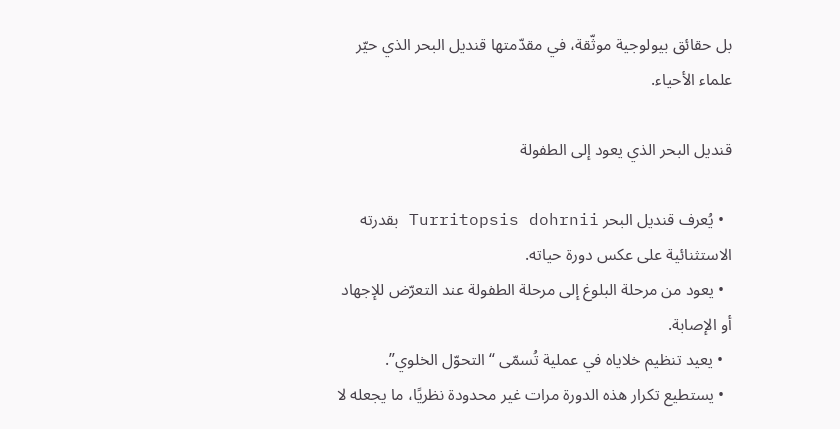بل حقائق بيولوجية موثّقة، في مقدّمتها قنديل البحر الذي حيّر علماء الأحياء.

قنديل البحر الذي يعود إلى الطفولة

  • يُعرف قنديل البحر Turritopsis dohrnii بقدرته الاستثنائية على عكس دورة حياته.
  • يعود من مرحلة البلوغ إلى مرحلة الطفولة عند التعرّض للإجهاد أو الإصابة.
  • يعيد تنظيم خلاياه في عملية تُسمّى “التحوّل الخلوي”.
  • يستطيع تكرار هذه الدورة مرات غير محدودة نظريًا، ما يجعله لا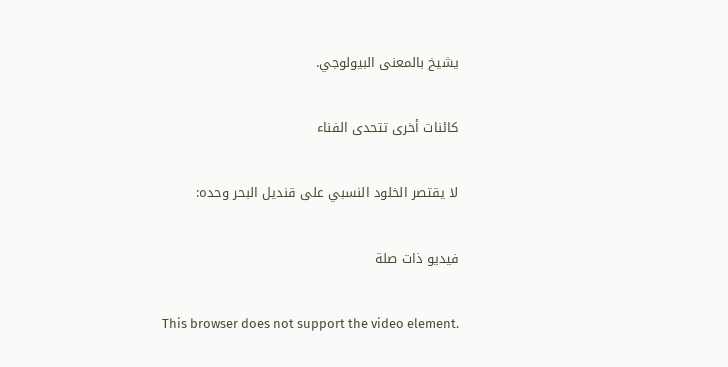يشيخ بالمعنى البيولوجي.

كائنات أخرى تتحدى الفناء

لا يقتصر الخلود النسبي على قنديل البحر وحده:

فيديو ذات صلة

This browser does not support the video element.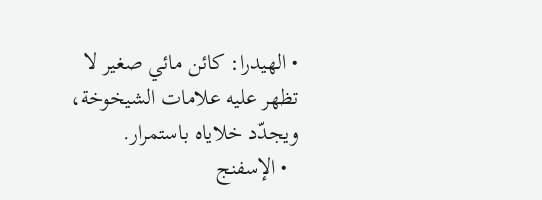• الهيدرا: كائن مائي صغير لا تظهر عليه علامات الشيخوخة، ويجدّد خلاياه باستمرار.
  • الإسفنج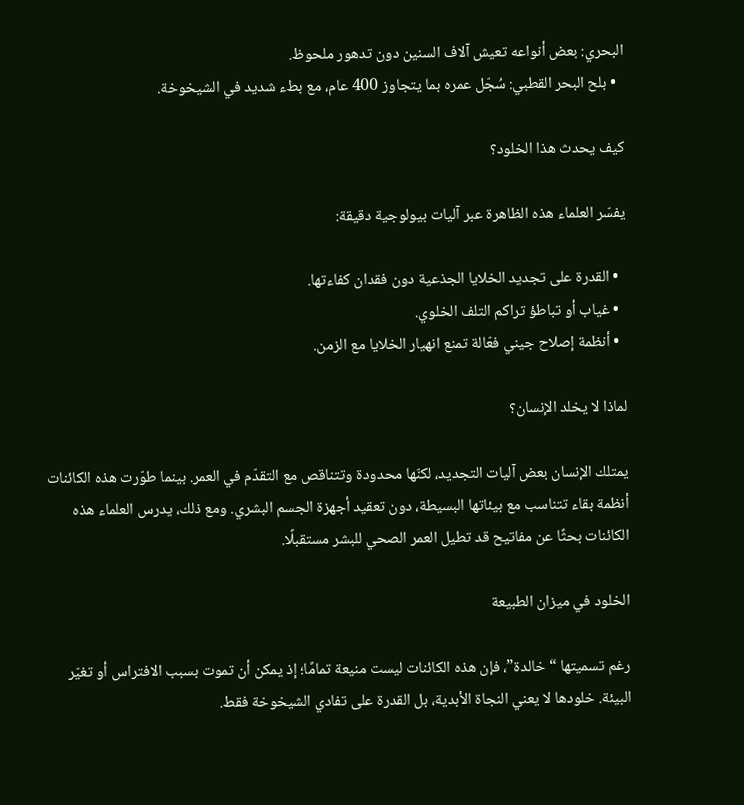البحري: بعض أنواعه تعيش آلاف السنين دون تدهور ملحوظ.
  • بلح البحر القطبي: سُجّل عمره بما يتجاوز 400 عام، مع بطء شديد في الشيخوخة.

كيف يحدث هذا الخلود؟

يفسّر العلماء هذه الظاهرة عبر آليات بيولوجية دقيقة:

  • القدرة على تجديد الخلايا الجذعية دون فقدان كفاءتها.
  • غياب أو تباطؤ تراكم التلف الخلوي.
  • أنظمة إصلاح جيني فعّالة تمنع انهيار الخلايا مع الزمن.

لماذا لا يخلد الإنسان؟

يمتلك الإنسان بعض آليات التجديد، لكنّها محدودة وتتناقص مع التقدّم في العمر. بينما طوّرت هذه الكائنات أنظمة بقاء تتناسب مع بيئاتها البسيطة، دون تعقيد أجهزة الجسم البشري. ومع ذلك، يدرس العلماء هذه الكائنات بحثًا عن مفاتيح قد تطيل العمر الصحي للبشر مستقبلًا.

الخلود في ميزان الطبيعة

رغم تسميتها “خالدة”، فإن هذه الكائنات ليست منيعة تمامًا؛ إذ يمكن أن تموت بسبب الافتراس أو تغيّر البيئة. خلودها لا يعني النجاة الأبدية، بل القدرة على تفادي الشيخوخة فقط.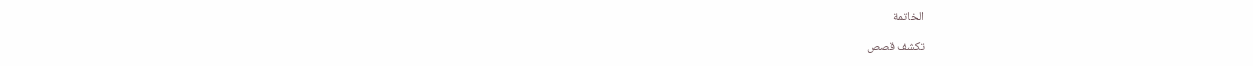الخاتمة

تكشف قصص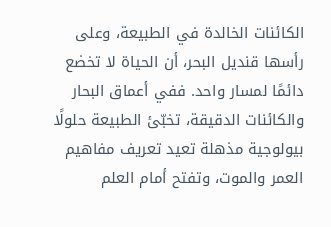الكائنات الخالدة في الطبيعة، وعلى رأسها قنديل البحر، أن الحياة لا تخضع دائمًا لمسار واحد. ففي أعماق البحار والكائنات الدقيقة، تخبّئ الطبيعة حلولًا بيولوجية مذهلة تعيد تعريف مفاهيم العمر والموت، وتفتح أمام العلم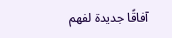آفاقًا جديدة لفهم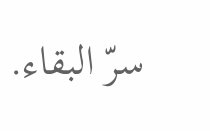سرّ البقاء.